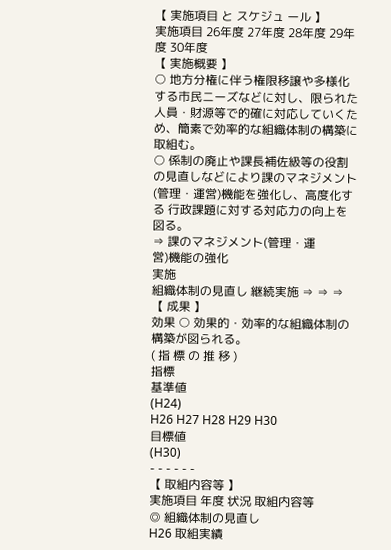【 実施項目 と スケジュ ール 】
実施項目 26年度 27年度 28年度 29年度 30年度
【 実施概要 】
○ 地方分権に伴う権限移譲や多様化する市民ニーズなどに対し、限られた人員・財源等で的確に対応していくた め、簡素で効率的な組織体制の構築に取組む。
○ 係制の廃止や課長補佐級等の役割の見直しなどにより課のマネジメント(管理・運営)機能を強化し、高度化する 行政課題に対する対応力の向上を図る。
⇒ 課のマネジメント(管理・運
営)機能の強化
実施
組織体制の見直し 継続実施 ⇒ ⇒ ⇒
【 成果 】
効果 ○ 効果的・効率的な組織体制の構築が図られる。
( 指 標 の 推 移 )
指標
基準値
(H24)
H26 H27 H28 H29 H30
目標値
(H30)
‑ ‑ ‑ ‑ ‑ ‑
【 取組内容等 】
実施項目 年度 状況 取組内容等
◎ 組織体制の見直し
H26 取組実績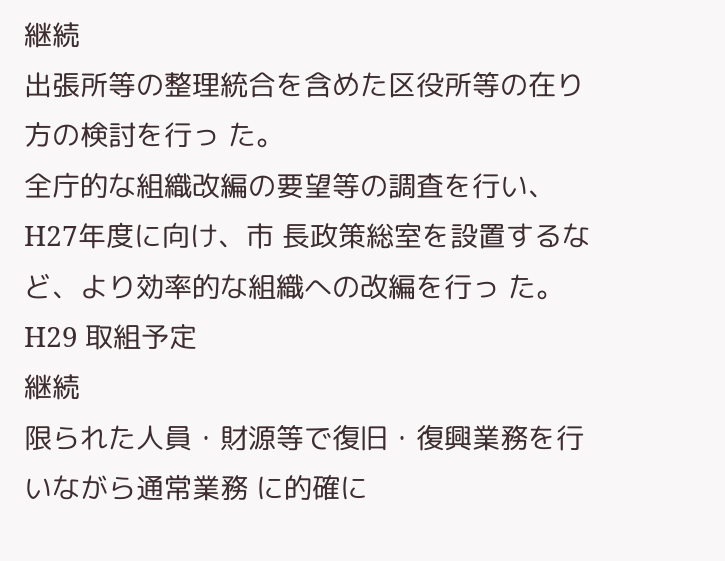継続
出張所等の整理統合を含めた区役所等の在り方の検討を行っ た。
全庁的な組織改編の要望等の調査を行い、H27年度に向け、市 長政策総室を設置するなど、より効率的な組織への改編を行っ た。
H29 取組予定
継続
限られた人員・財源等で復旧・復興業務を行いながら通常業務 に的確に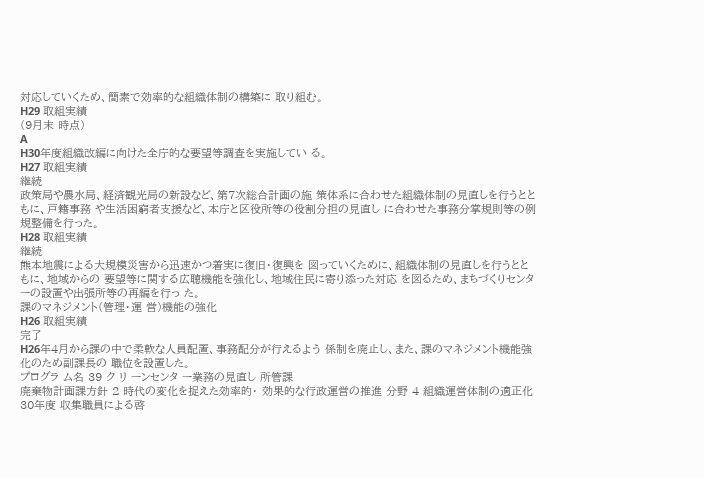対応していくため、簡素で効率的な組織体制の構築に 取り組む。
H29 取組実績
(9月末 時点)
A
H30年度組織改編に向けた全庁的な要望等調査を実施してい る。
H27 取組実績
継続
政策局や農水局、経済観光局の新設など、第7次総合計画の施 策体系に合わせた組織体制の見直しを行うとともに、戸籍事務 や生活困窮者支援など、本庁と区役所等の役割分担の見直し に合わせた事務分掌規則等の例規整備を行った。
H28 取組実績
継続
熊本地震による大規模災害から迅速かつ着実に復旧・復興を 図っていくために、組織体制の見直しを行うとともに、地域からの 要望等に関する広聴機能を強化し、地域住民に寄り添った対応 を図るため、まちづくりセンターの設置や出張所等の再編を行っ た。
課のマネジメント(管理・運 営)機能の強化
H26 取組実績
完了
H26年4月から課の中で柔軟な人員配置、事務配分が行えるよう 係制を廃止し、また、課のマネジメント機能強化のため副課長の 職位を設置した。
プログラ ム名 39 ク リ ーンセンタ ー業務の見直し 所管課
廃棄物計画課方針 2 時代の変化を捉えた効率的・ 効果的な行政運営の推進 分野 4 組織運営体制の適正化
30年度 収集職員による啓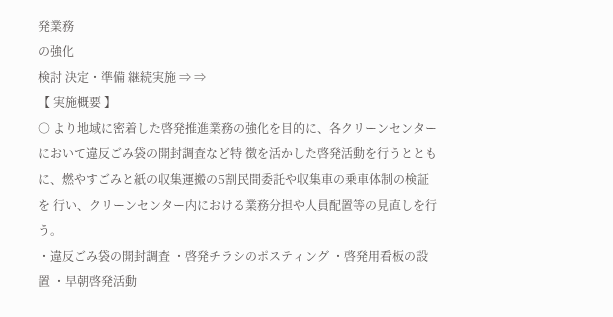発業務
の強化
検討 決定・準備 継続実施 ⇒ ⇒
【 実施概要 】
○ より地域に密着した啓発推進業務の強化を目的に、各クリーンセンターにおいて違反ごみ袋の開封調査など特 徴を活かした啓発活動を行うとともに、燃やすごみと紙の収集運搬の5割民間委託や収集車の乗車体制の検証を 行い、クリーンセンター内における業務分担や人員配置等の見直しを行う。
・違反ごみ袋の開封調査 ・啓発チラシのポスティング ・啓発用看板の設置 ・早朝啓発活動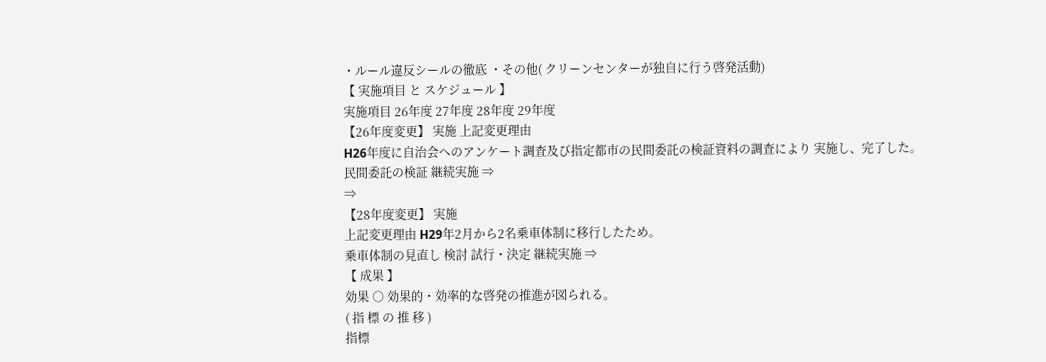・ルール違反シールの徹底 ・その他( クリーンセンターが独自に行う啓発活動)
【 実施項目 と スケジュール 】
実施項目 26年度 27年度 28年度 29年度
【26年度変更】 実施 上記変更理由
H26年度に自治会へのアンケート調査及び指定都市の民間委託の検証資料の調査により 実施し、完了した。
民間委託の検証 継続実施 ⇒
⇒
【28年度変更】 実施
上記変更理由 H29年2月から2名乗車体制に移行したため。
乗車体制の見直し 検討 試行・決定 継続実施 ⇒
【 成果 】
効果 ○ 効果的・効率的な啓発の推進が図られる。
( 指 標 の 推 移 )
指標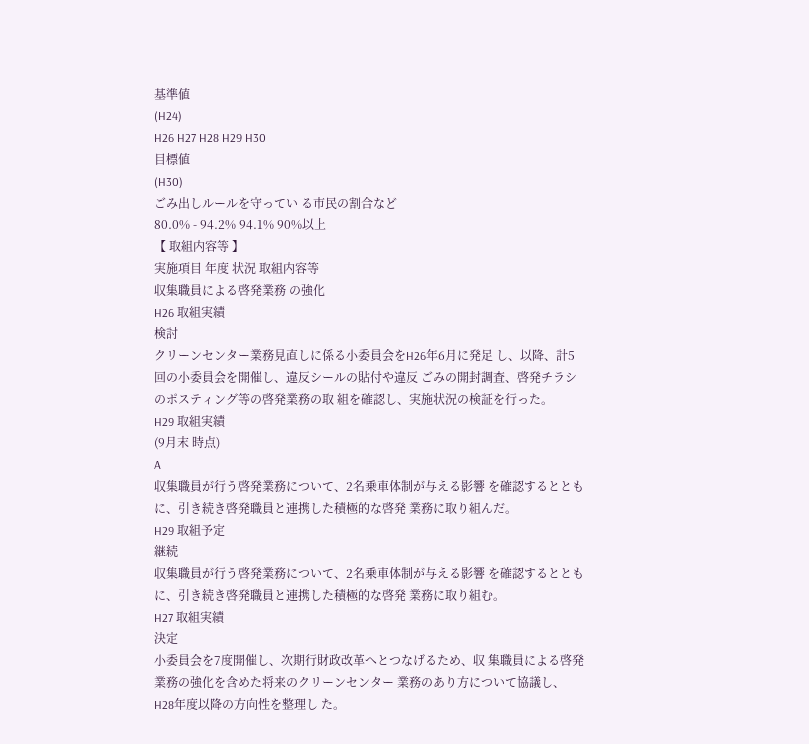基準値
(H24)
H26 H27 H28 H29 H30
目標値
(H30)
ごみ出しルールを守ってい る市民の割合など
80.0% ‑ 94.2% 94.1% 90%以上
【 取組内容等 】
実施項目 年度 状況 取組内容等
収集職員による啓発業務 の強化
H26 取組実績
検討
クリーンセンター業務見直しに係る小委員会をH26年6月に発足 し、以降、計5回の小委員会を開催し、違反シールの貼付や違反 ごみの開封調査、啓発チラシのポスティング等の啓発業務の取 組を確認し、実施状況の検証を行った。
H29 取組実績
(9月末 時点)
A
収集職員が行う啓発業務について、2名乗車体制が与える影響 を確認するとともに、引き続き啓発職員と連携した積極的な啓発 業務に取り組んだ。
H29 取組予定
継続
収集職員が行う啓発業務について、2名乗車体制が与える影響 を確認するとともに、引き続き啓発職員と連携した積極的な啓発 業務に取り組む。
H27 取組実績
決定
小委員会を7度開催し、次期行財政改革へとつなげるため、収 集職員による啓発業務の強化を含めた将来のクリーンセンター 業務のあり方について協議し、H28年度以降の方向性を整理し た。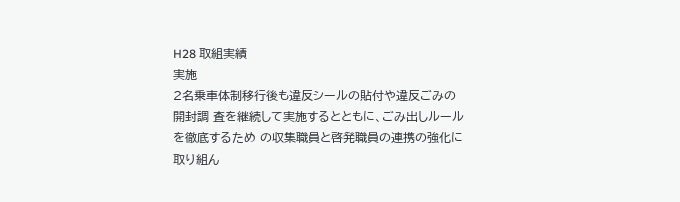H28 取組実績
実施
2名乗車体制移行後も違反シールの貼付や違反ごみの開封調 査を継続して実施するとともに、ごみ出しルールを徹底するため の収集職員と啓発職員の連携の強化に取り組ん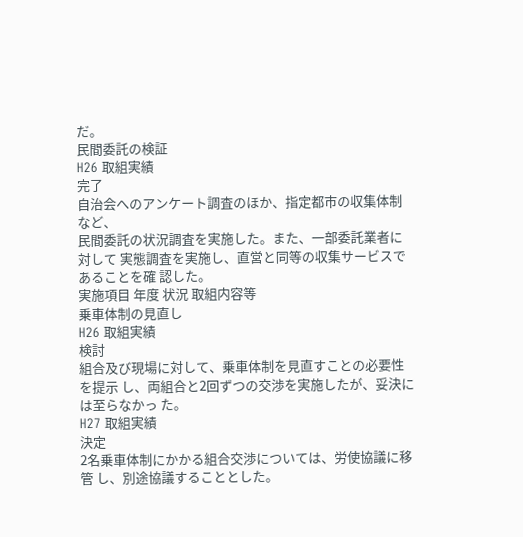だ。
民間委託の検証
H26 取組実績
完了
自治会へのアンケート調査のほか、指定都市の収集体制など、
民間委託の状況調査を実施した。また、一部委託業者に対して 実態調査を実施し、直営と同等の収集サービスであることを確 認した。
実施項目 年度 状況 取組内容等
乗車体制の見直し
H26 取組実績
検討
組合及び現場に対して、乗車体制を見直すことの必要性を提示 し、両組合と2回ずつの交渉を実施したが、妥決には至らなかっ た。
H27 取組実績
決定
2名乗車体制にかかる組合交渉については、労使協議に移管 し、別途協議することとした。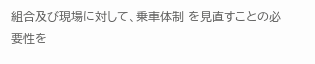組合及び現場に対して、乗車体制 を見直すことの必要性を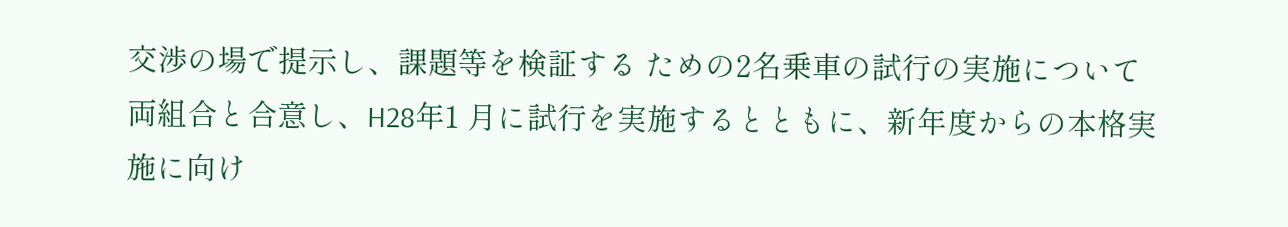交渉の場で提示し、課題等を検証する ための2名乗車の試行の実施について両組合と合意し、H28年1 月に試行を実施するとともに、新年度からの本格実施に向け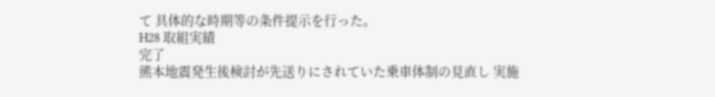て 具体的な時期等の条件提示を行った。
H28 取組実績
完了
熊本地震発生後検討が先送りにされていた乗車体制の見直し 実施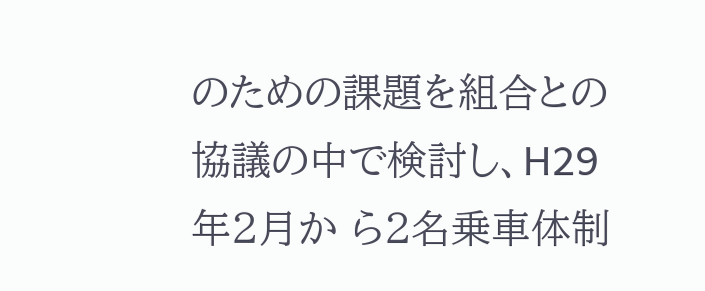のための課題を組合との協議の中で検討し、H29年2月か ら2名乗車体制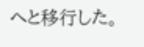へと移行した。